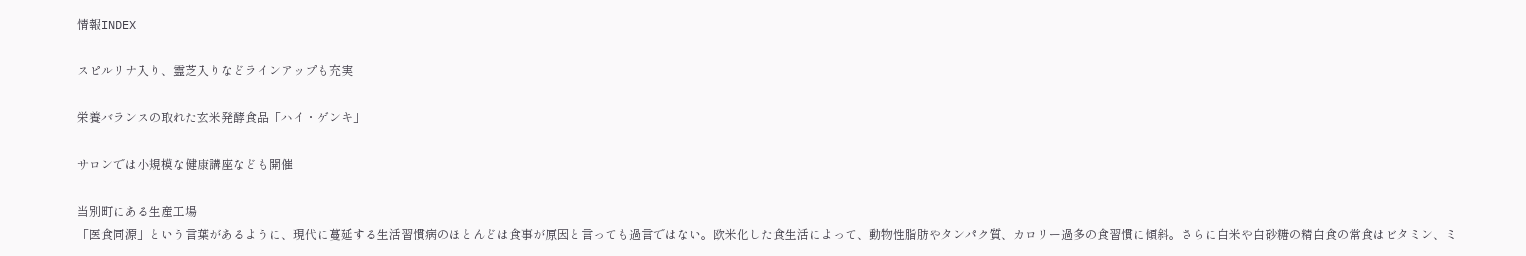情報INDEX

スピルリナ入り、霊芝入りなどラインアップも充実

栄養バランスの取れた玄米発酵食品「ハイ・ゲンキ」

サロンでは小規模な健康講座なども開催

当別町にある生産工場
「医食同源」という言葉があるように、現代に蔓延する生活習慣病のほとんどは食事が原因と言っても過言ではない。欧米化した食生活によって、動物性脂肪やタンパク質、カロリー過多の食習慣に傾斜。さらに白米や白砂糖の精白食の常食はビタミン、ミ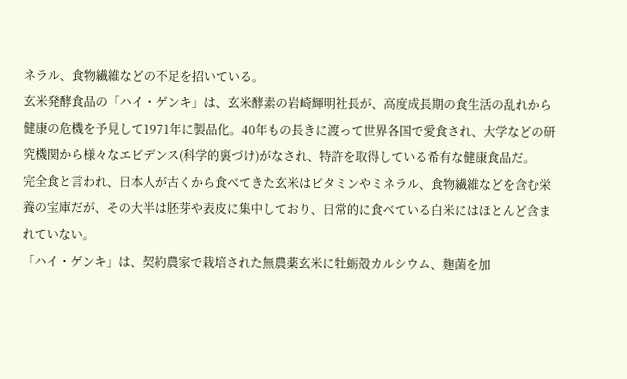ネラル、食物繊維などの不足を招いている。
玄米発酵食品の「ハイ・ゲンキ」は、玄米酵素の岩崎輝明社長が、高度成長期の食生活の乱れから健康の危機を予見して1971年に製品化。40年もの長きに渡って世界各国で愛食され、大学などの研究機関から様々なエビデンス(科学的裏づけ)がなされ、特許を取得している希有な健康食品だ。
完全食と言われ、日本人が古くから食べてきた玄米はビタミンやミネラル、食物繊維などを含む栄養の宝庫だが、その大半は胚芽や表皮に集中しており、日常的に食べている白米にはほとんど含まれていない。
「ハイ・ゲンキ」は、契約農家で栽培された無農薬玄米に牡蛎殻カルシウム、麹菌を加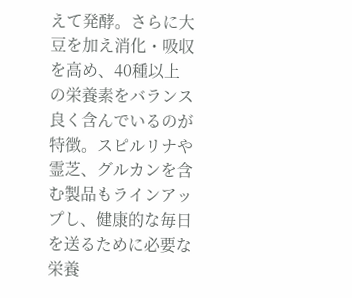えて発酵。さらに大豆を加え消化・吸収を高め、40種以上の栄養素をバランス良く含んでいるのが特徴。スピルリナや霊芝、グルカンを含む製品もラインアップし、健康的な毎日を送るために必要な栄養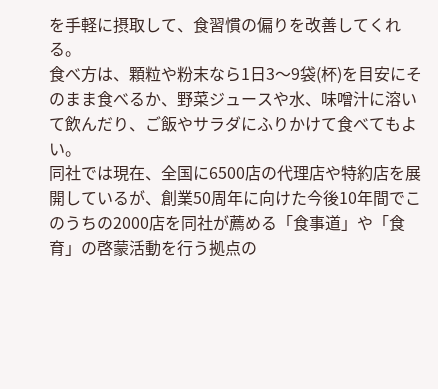を手軽に摂取して、食習慣の偏りを改善してくれる。
食べ方は、顆粒や粉末なら1日3〜9袋(杯)を目安にそのまま食べるか、野菜ジュースや水、味噌汁に溶いて飲んだり、ご飯やサラダにふりかけて食べてもよい。
同社では現在、全国に6500店の代理店や特約店を展開しているが、創業50周年に向けた今後10年間でこのうちの2000店を同社が薦める「食事道」や「食育」の啓蒙活動を行う拠点の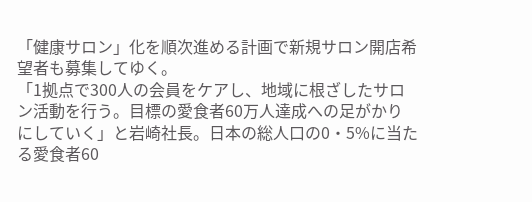「健康サロン」化を順次進める計画で新規サロン開店希望者も募集してゆく。
「1拠点で300人の会員をケアし、地域に根ざしたサロン活動を行う。目標の愛食者60万人達成への足がかりにしていく」と岩崎社長。日本の総人口の0・5%に当たる愛食者60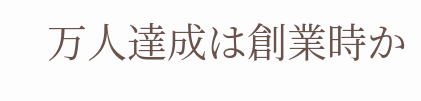万人達成は創業時か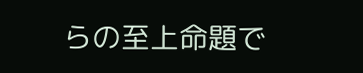らの至上命題で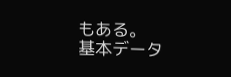もある。
基本データ